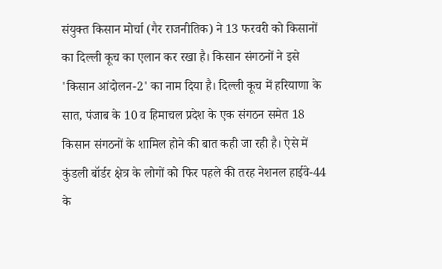संयुक्त किसान मोर्चा (गैर राजनीतिक) ने 13 फरवरी को किसानों का दिल्ली कूच का एलान कर रखा है। किसान संगठनों ने इसे 'किसान आंदोलन-2' का नाम दिया है। दिल्ली कूच में हरियाणा के सात, पंजाब के 10 व हिमाचल प्रदेश के एक संगठन समेत 18 किसान संगठनों के शामिल होने की बात कही जा रही है। ऐसे में कुंडली बॉर्डर क्षेत्र के लोगों को फिर पहले की तरह नेशनल हाईवे-44 के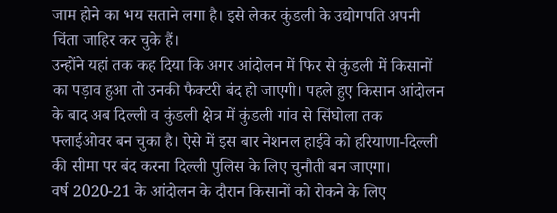जाम होने का भय सताने लगा है। इसे लेकर कुंडली के उद्योगपति अपनी चिंता जाहिर कर चुके हैं।
उन्होंने यहां तक कह दिया कि अगर आंदोलन में फिर से कुंडली में किसानों का पड़ाव हुआ तो उनकी फैक्टरी बंद हो जाएगी। पहले हुए किसान आंदोलन के बाद अब दिल्ली व कुंडली क्षेत्र में कुंडली गांव से सिंघोला तक फ्लाईओवर बन चुका है। ऐसे में इस बार नेशनल हाईवे को हरियाणा-दिल्ली की सीमा पर बंद करना दिल्ली पुलिस के लिए चुनौती बन जाएगा।
वर्ष 2020-21 के आंदोलन के दौरान किसानों को रोकने के लिए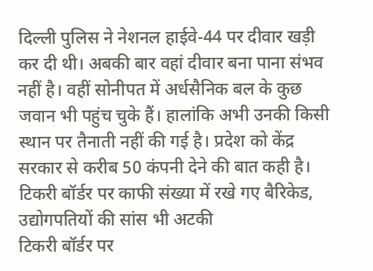दिल्ली पुलिस ने नेशनल हाईवे-44 पर दीवार खड़ी कर दी थी। अबकी बार वहां दीवार बना पाना संभव नहीं है। वहीं सोनीपत में अर्धसैनिक बल के कुछ जवान भी पहुंच चुके हैं। हालांकि अभी उनकी किसी स्थान पर तैनाती नहीं की गई है। प्रदेश को केंद्र सरकार से करीब 50 कंपनी देने की बात कही है।
टिकरी बॉर्डर पर काफी संख्या में रखे गए बैरिकेड, उद्योगपतियों की सांस भी अटकी
टिकरी बॉर्डर पर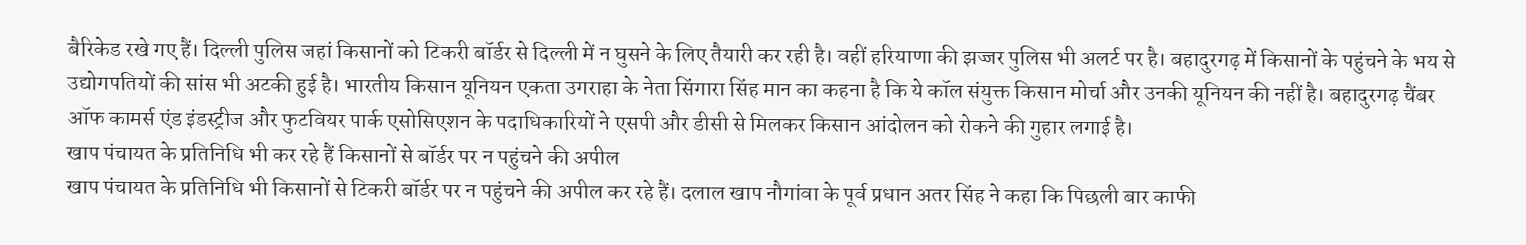बैरिकेड रखे गए हैं। दिल्ली पुलिस जहां किसानों को टिकरी बॉर्डर से दिल्ली में न घुसने के लिए तैयारी कर रही है। वहीं हरियाणा की झज्जर पुलिस भी अलर्ट पर है। बहादुरगढ़ में किसानों के पहुंचने के भय से उद्योगपतियों की सांस भी अटकी हुई है। भारतीय किसान यूनियन एकता उगराहा के नेता सिंगारा सिंह मान का कहना है कि ये कॉल संयुक्त किसान मोर्चा और उनकी यूनियन की नहीं है। बहादुरगढ़ चैंबर ऑफ कामर्स एंड इंडस्ट्रीज और फुटवियर पार्क एसोसिएशन के पदाधिकारियों ने एसपी और डीसी से मिलकर किसान आंदोलन को रोकने की गुहार लगाई है।
खाप पंचायत के प्रतिनिधि भी कर रहे हैं किसानों से बॉर्डर पर न पहुंचने की अपील
खाप पंचायत के प्रतिनिधि भी किसानों से टिकरी बॉर्डर पर न पहुंचने की अपील कर रहे हैं। दलाल खाप नौगांवा के पूर्व प्रधान अतर सिंह ने कहा कि पिछली बार काफी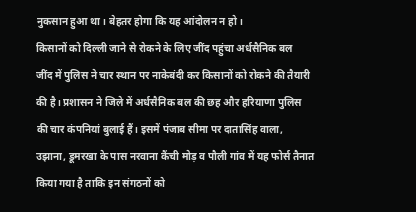नुकसान हुआ था। बेहतर होगा कि यह आंदोलन न हो।
किसानों को दिल्ली जाने से रोकने के लिए जींद पहुंचा अर्धसैनिक बल
जींद में पुलिस ने चार स्थान पर नाकेबंदी कर किसानों को रोकने की तैयारी की है। प्रशासन ने जिले में अर्धसैनिक बल की छह और हरियाणा पुलिस की चार कंपनियां बुलाई हैं। इसमें पंजाब सीमा पर दातासिंह वाला, उझाना, डूमरखा के पास नरवाना कैंची मोड़ व पौली गांव में यह फोर्स तैनात किया गया है ताकि इन संगठनों को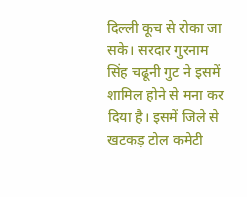दिल्ली कूच से रोका जा सके। सरदार गुरनाम सिंह चढूनी गुट ने इसमें शामिल होने से मना कर दिया है। इसमें जिले से खटकड़ टोल कमेटी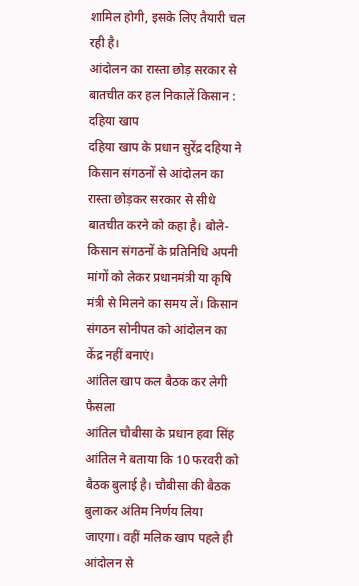शामिल होगी, इसके लिए तैयारी चल रही है।
आंदोलन का रास्ता छोड़ सरकार से बातचीत कर हल निकालें किसान : दहिया खाप
दहिया खाप के प्रधान सुरेंद्र दहिया ने किसान संगठनों से आंदोलन का रास्ता छोड़कर सरकार से सीधे बातचीत करने को कहा है। बोले-किसान संगठनों के प्रतिनिधि अपनी मांगों को लेकर प्रधानमंत्री या कृषि मंत्री से मिलने का समय लें। किसान संगठन सोनीपत को आंदोलन का केंद्र नहीं बनाएं।
आंतिल खाप कल बैठक कर लेगी फैसला
आंतिल चौबीसा के प्रधान हवा सिंह आंतिल ने बताया कि 10 फरवरी को बैठक बुलाई है। चौबीसा की बैठक बुलाकर अंतिम निर्णय लिया जाएगा। वहीं मलिक खाप पहले ही आंदोलन से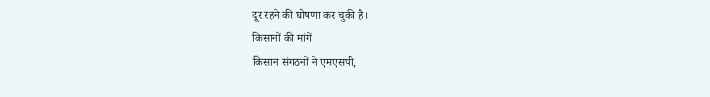दूर रहने की घोषणा कर चुकी है।
किसानों की मांगें
किसान संगठनों ने एमएसपी,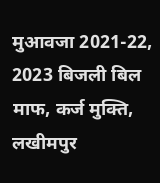मुआवजा 2021-22, 2023 बिजली बिल माफ, कर्ज मुक्ति, लखीमपुर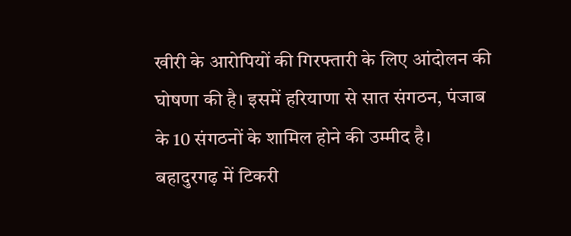खीरी के आरोपियों की गिरफ्तारी के लिए आंदोलन की घोषणा की है। इसमें हरियाणा से सात संगठन, पंजाब के 10 संगठनों के शामिल होने की उम्मीद है।
बहादुरगढ़ में टिकरी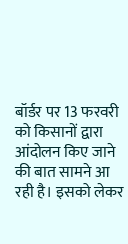बॉर्डर पर 13 फरवरी को किसानों द्वारा आंदोलन किए जाने की बात सामने आ रही है। इसको लेकर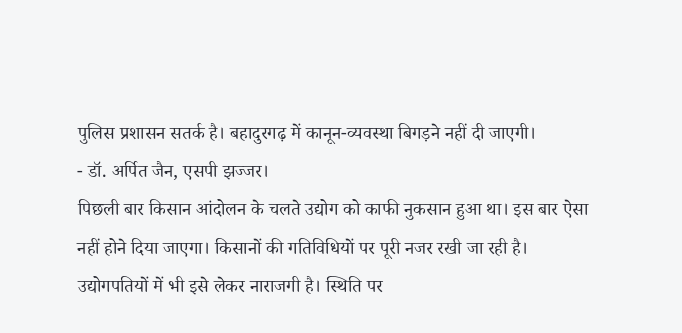पुलिस प्रशासन सतर्क है। बहादुरगढ़ में कानून-व्यवस्था बिगड़ने नहीं दी जाएगी।
- डॉ. अर्पित जैन, एसपी झज्जर।
पिछली बार किसान आंदोलन के चलते उद्योग को काफी नुकसान हुआ था। इस बार ऐसा नहीं होने दिया जाएगा। किसानों की गतिविधियों पर पूरी नजर रखी जा रही है। उद्योगपतियों में भी इसे लेकर नाराजगी है। स्थिति पर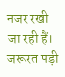नजर रखी जा रही हैं। जरूरत पड़ी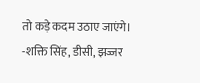तो कड़े कदम उठाए जाएंगे।
-शक्ति सिंह, डीसी, झज्जर